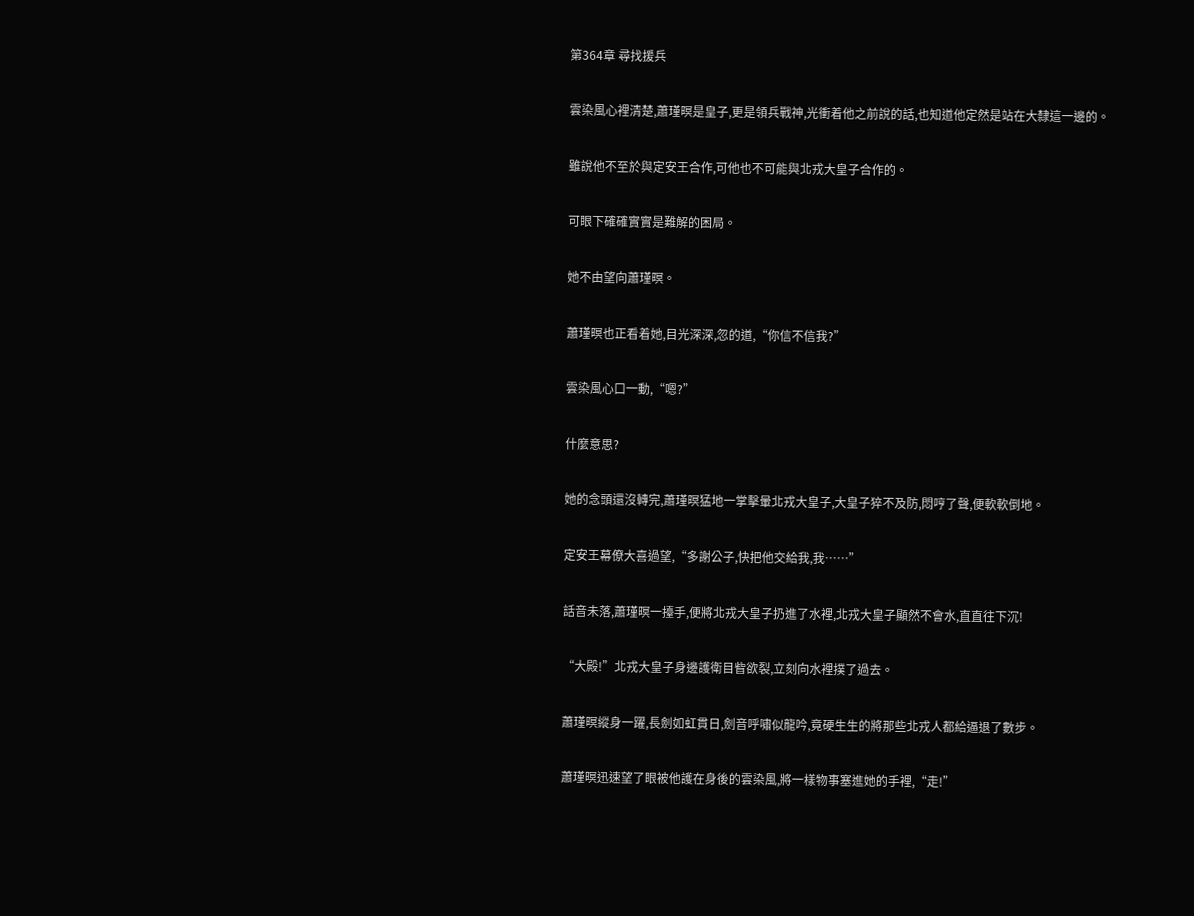第364章 尋找援兵

雲染風心裡清楚,蕭瑾暝是皇子,更是領兵戰神,光衝着他之前說的話,也知道他定然是站在大隸這一邊的。

雖說他不至於與定安王合作,可他也不可能與北戎大皇子合作的。

可眼下確確實實是難解的困局。

她不由望向蕭瑾暝。

蕭瑾暝也正看着她,目光深深,忽的道,“你信不信我?”

雲染風心口一動,“嗯?”

什麼意思?

她的念頭還沒轉完,蕭瑾暝猛地一掌擊暈北戎大皇子,大皇子猝不及防,悶哼了聲,便軟軟倒地。

定安王幕僚大喜過望,“多謝公子,快把他交給我,我……”

話音未落,蕭瑾暝一擡手,便將北戎大皇子扔進了水裡,北戎大皇子顯然不會水,直直往下沉!

“大殿!”北戎大皇子身邊護衛目眥欲裂,立刻向水裡撲了過去。

蕭瑾暝縱身一躍,長劍如虹貫日,劍音呼嘯似龍吟,竟硬生生的將那些北戎人都給逼退了數步。

蕭瑾暝迅速望了眼被他護在身後的雲染風,將一樣物事塞進她的手裡,“走!”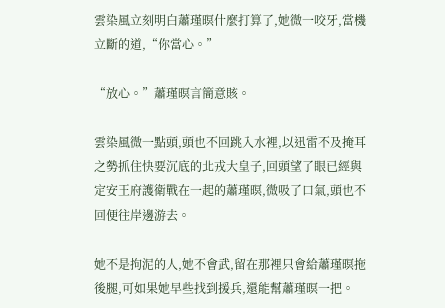雲染風立刻明白蕭瑾暝什麼打算了,她微一咬牙,當機立斷的道,“你當心。”

“放心。”蕭瑾暝言簡意賅。

雲染風微一點頭,頭也不回跳入水裡,以迅雷不及掩耳之勢抓住快要沉底的北戎大皇子,回頭望了眼已經與定安王府護衛戰在一起的蕭瑾暝,微吸了口氣,頭也不回便往岸邊游去。

她不是拘泥的人,她不會武,留在那裡只會給蕭瑾暝拖後腿,可如果她早些找到援兵,還能幫蕭瑾暝一把。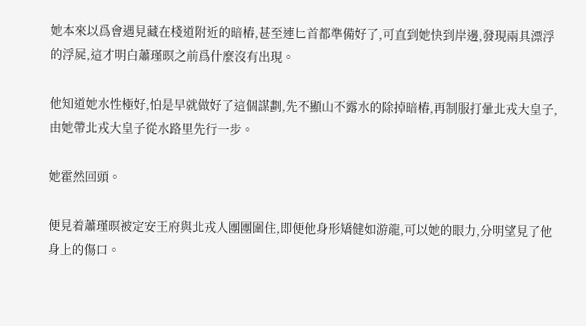她本來以爲會遇見藏在棧道附近的暗樁,甚至連匕首都準備好了,可直到她快到岸邊,發現兩具漂浮的浮屍,這才明白蕭瑾暝之前爲什麼沒有出現。

他知道她水性極好,怕是早就做好了這個謀劃,先不顯山不露水的除掉暗樁,再制服打暈北戎大皇子,由她帶北戎大皇子從水路里先行一步。

她霍然回頭。

便見着蕭瑾暝被定安王府與北戎人團團圍住,即便他身形矯健如游龍,可以她的眼力,分明望見了他身上的傷口。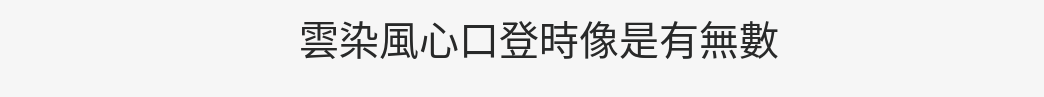雲染風心口登時像是有無數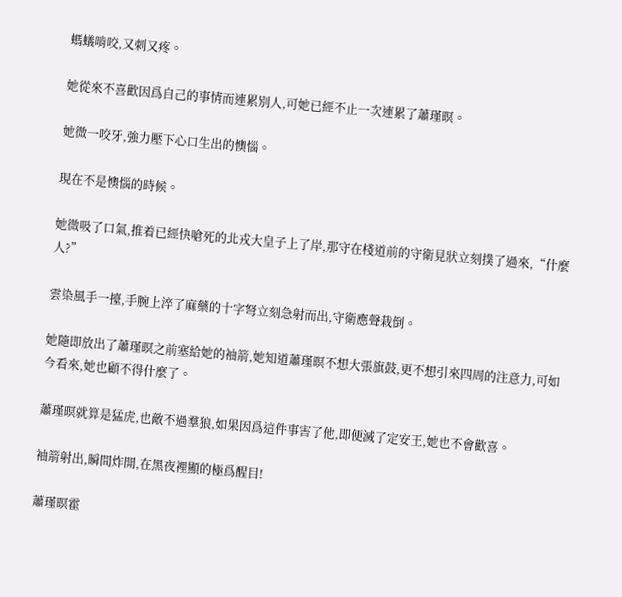螞蟻啃咬,又刺又疼。

她從來不喜歡因爲自己的事情而連累別人,可她已經不止一次連累了蕭瑾暝。

她微一咬牙,強力壓下心口生出的懊惱。

現在不是懊惱的時候。

她微吸了口氣,推着已經快嗆死的北戎大皇子上了岸,那守在棧道前的守衛見狀立刻撲了過來,“什麼人?”

雲染風手一擡,手腕上淬了麻藥的十字弩立刻急射而出,守衛應聲栽倒。

她隨即放出了蕭瑾暝之前塞給她的袖箭,她知道蕭瑾暝不想大張旗鼓,更不想引來四周的注意力,可如今看來,她也顧不得什麼了。

蕭瑾暝就算是猛虎,也敵不過羣狼,如果因爲這件事害了他,即便滅了定安王,她也不會歡喜。

袖箭射出,瞬間炸開,在黑夜裡顯的極爲醒目!

蕭瑾暝霍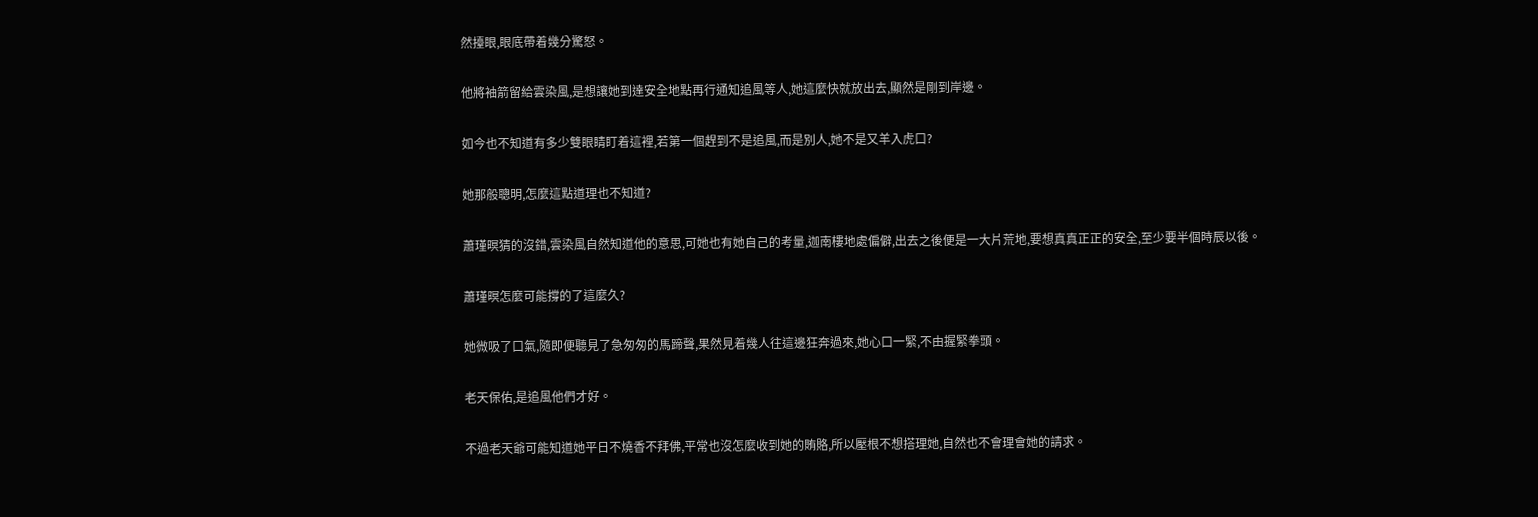然擡眼,眼底帶着幾分驚怒。

他將袖箭留給雲染風,是想讓她到達安全地點再行通知追風等人,她這麼快就放出去,顯然是剛到岸邊。

如今也不知道有多少雙眼睛盯着這裡,若第一個趕到不是追風,而是別人,她不是又羊入虎口?

她那般聰明,怎麼這點道理也不知道?

蕭瑾暝猜的沒錯,雲染風自然知道他的意思,可她也有她自己的考量,迦南樓地處偏僻,出去之後便是一大片荒地,要想真真正正的安全,至少要半個時辰以後。

蕭瑾暝怎麼可能撐的了這麼久?

她微吸了口氣,隨即便聽見了急匆匆的馬蹄聲,果然見着幾人往這邊狂奔過來,她心口一緊,不由握緊拳頭。

老天保佑,是追風他們才好。

不過老天爺可能知道她平日不燒香不拜佛,平常也沒怎麼收到她的賄賂,所以壓根不想搭理她,自然也不會理會她的請求。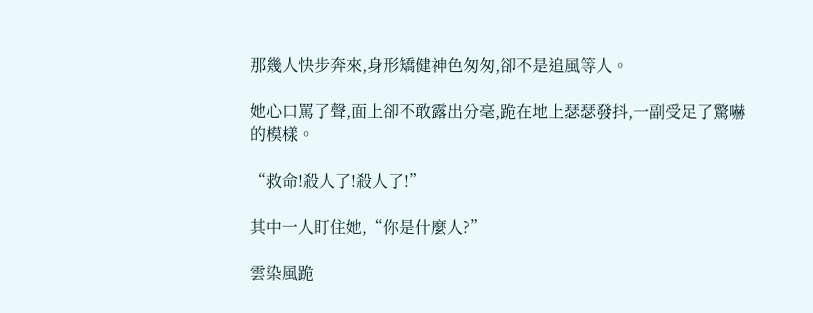那幾人快步奔來,身形矯健神色匆匆,卻不是追風等人。

她心口罵了聲,面上卻不敢露出分毫,跪在地上瑟瑟發抖,一副受足了驚嚇的模樣。

“救命!殺人了!殺人了!”

其中一人盯住她,“你是什麼人?”

雲染風跪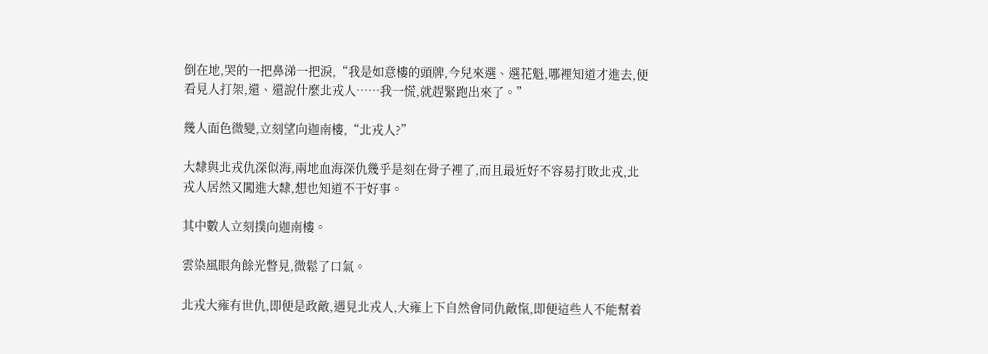倒在地,哭的一把鼻涕一把淚,“我是如意樓的頭牌,今兒來選、選花魁,哪裡知道才進去,便看見人打架,還、還說什麼北戎人……我一慌,就趕緊跑出來了。”

幾人面色微變,立刻望向迦南樓,“北戎人?”

大隸與北戎仇深似海,兩地血海深仇幾乎是刻在骨子裡了,而且最近好不容易打敗北戎,北戎人居然又闖進大隸,想也知道不干好事。

其中數人立刻撲向迦南樓。

雲染風眼角餘光瞥見,微鬆了口氣。

北戎大雍有世仇,即便是政敵,遇見北戎人,大雍上下自然會同仇敵愾,即便這些人不能幫着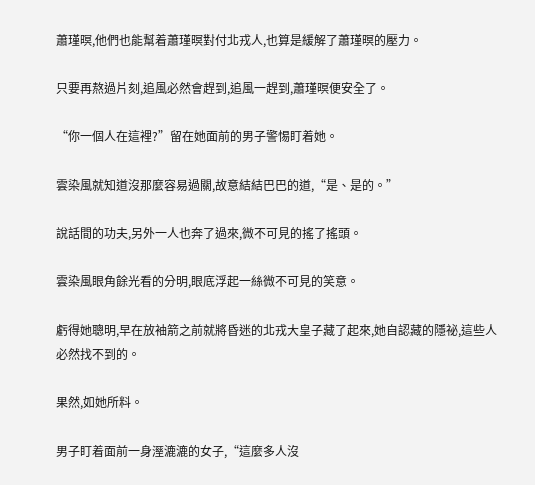蕭瑾暝,他們也能幫着蕭瑾暝對付北戎人,也算是緩解了蕭瑾暝的壓力。

只要再熬過片刻,追風必然會趕到,追風一趕到,蕭瑾暝便安全了。

“你一個人在這裡?”留在她面前的男子警惕盯着她。

雲染風就知道沒那麼容易過關,故意結結巴巴的道,“是、是的。”

說話間的功夫,另外一人也奔了過來,微不可見的搖了搖頭。

雲染風眼角餘光看的分明,眼底浮起一絲微不可見的笑意。

虧得她聰明,早在放袖箭之前就將昏迷的北戎大皇子藏了起來,她自認藏的隱祕,這些人必然找不到的。

果然,如她所料。

男子盯着面前一身溼漉漉的女子,“這麼多人沒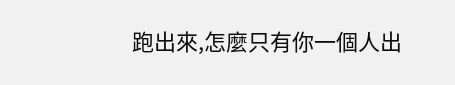跑出來,怎麼只有你一個人出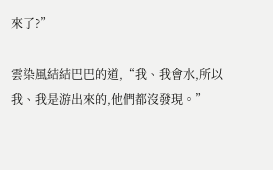來了?”

雲染風結結巴巴的道,“我、我會水,所以我、我是游出來的,他們都沒發現。”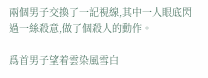兩個男子交換了一記視線,其中一人眼底閃過一絲殺意,做了個殺人的動作。

爲首男子望着雲染風雪白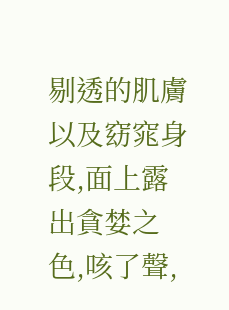剔透的肌膚以及窈窕身段,面上露出貪婪之色,咳了聲,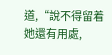道,“說不得留着她還有用處,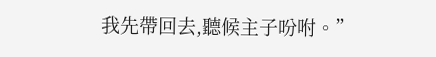我先帶回去,聽候主子吩咐。”